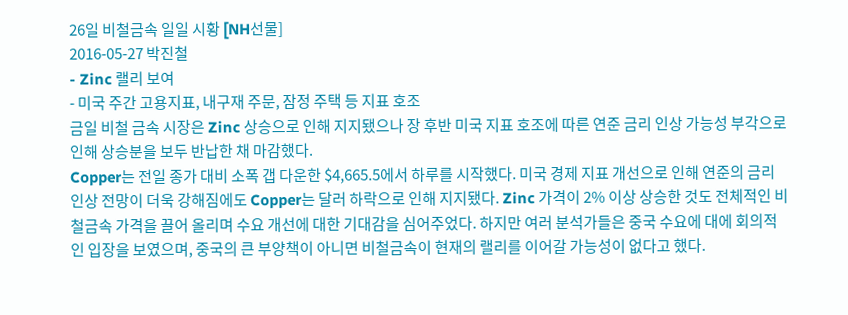26일 비철금속 일일 시황 [NH선물]
2016-05-27 박진철
- Zinc 랠리 보여
- 미국 주간 고용지표, 내구재 주문, 잠정 주택 등 지표 호조
금일 비철 금속 시장은 Zinc 상승으로 인해 지지됐으나 장 후반 미국 지표 호조에 따른 연준 금리 인상 가능성 부각으로 인해 상승분을 보두 반납한 채 마감했다.
Copper는 전일 종가 대비 소폭 갭 다운한 $4,665.5에서 하루를 시작했다. 미국 경제 지표 개선으로 인해 연준의 금리 인상 전망이 더욱 강해짐에도 Copper는 달러 하락으로 인해 지지됐다. Zinc 가격이 2% 이상 상승한 것도 전체적인 비철금속 가격을 끌어 올리며 수요 개선에 대한 기대감을 심어주었다. 하지만 여러 분석가들은 중국 수요에 대에 회의적인 입장을 보였으며, 중국의 큰 부양책이 아니면 비철금속이 현재의 랠리를 이어갈 가능성이 없다고 했다.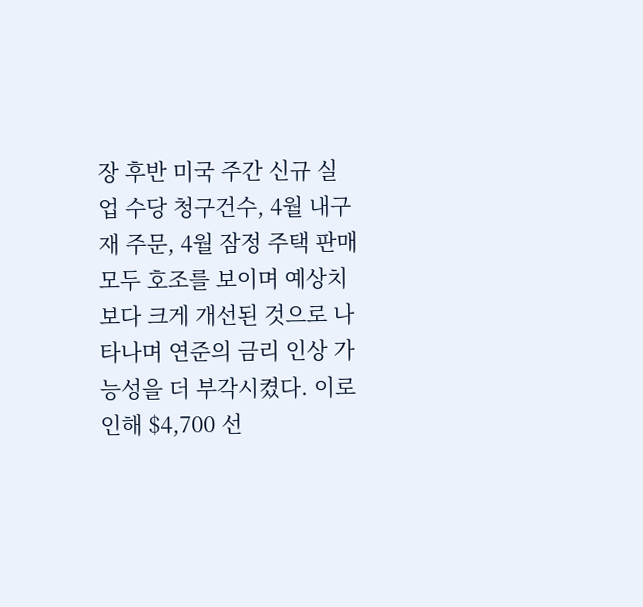장 후반 미국 주간 신규 실업 수당 청구건수, 4월 내구재 주문, 4월 잠정 주택 판매 모두 호조를 보이며 예상치보다 크게 개선된 것으로 나타나며 연준의 금리 인상 가능성을 더 부각시켰다. 이로 인해 $4,700 선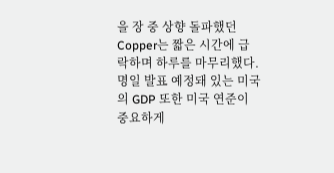을 장 중 상향 돌파했던 Copper는 짧은 시간에 급락하며 하루를 마무리했다.
명일 발표 예정돼 있는 미국의 GDP 또한 미국 연준이 중요하게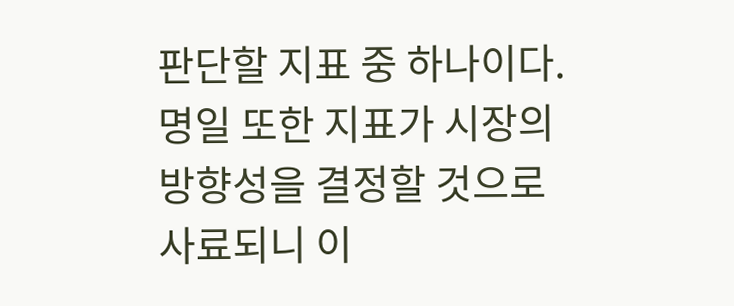판단할 지표 중 하나이다. 명일 또한 지표가 시장의 방향성을 결정할 것으로 사료되니 이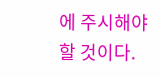에 주시해야 할 것이다.